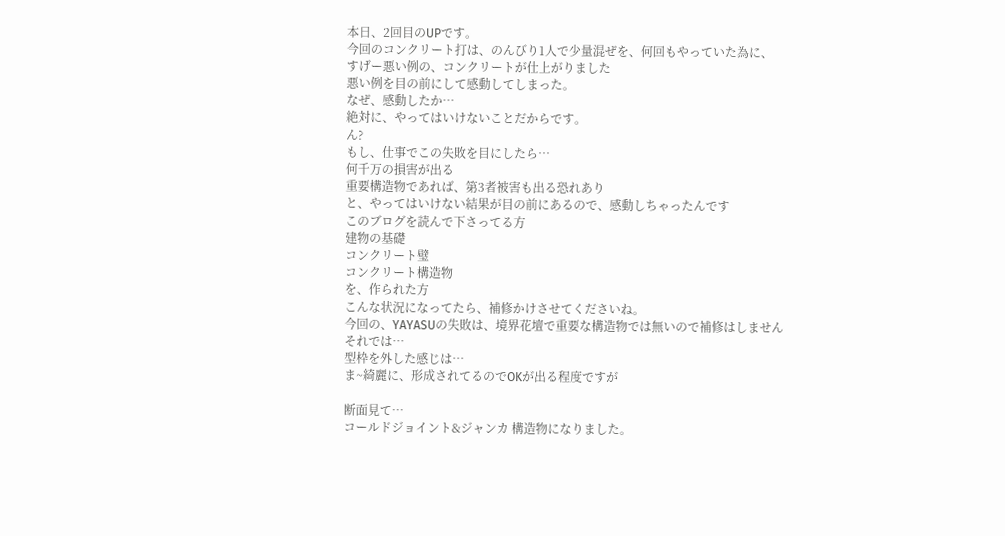本日、2回目のUPです。
今回のコンクリート打は、のんびり1人で少量混ぜを、何回もやっていた為に、
すげー悪い例の、コンクリートが仕上がりました
悪い例を目の前にして感動してしまった。
なぜ、感動したか…
絶対に、やってはいけないことだからです。
ん?
もし、仕事でこの失敗を目にしたら…
何千万の損害が出る
重要構造物であれば、第3者被害も出る恐れあり
と、やってはいけない結果が目の前にあるので、感動しちゃったんです
このブログを読んで下さってる方
建物の基礎
コンクリート璧
コンクリート構造物
を、作られた方
こんな状況になってたら、補修かけさせてくださいね。
今回の、YAYASUの失敗は、境界花壇で重要な構造物では無いので補修はしません
それでは…
型枠を外した感じは…
ま~綺麗に、形成されてるのでOKが出る程度ですが

断面見て…
コールドジョイント&ジャンカ 構造物になりました。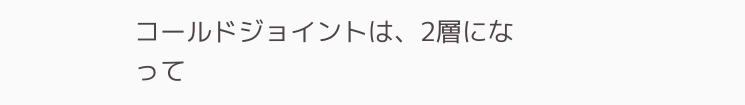コールドジョイントは、2層になって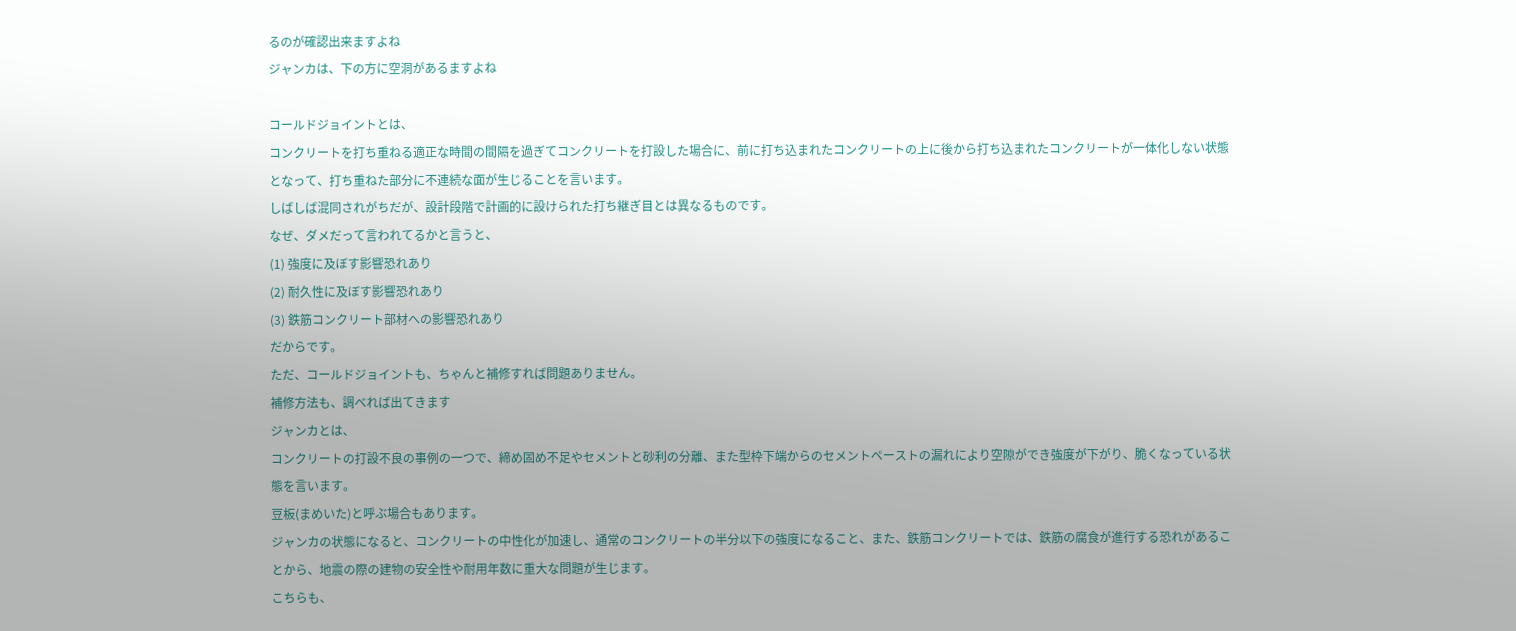るのが確認出来ますよね
ジャンカは、下の方に空洞があるますよね

コールドジョイントとは、
コンクリートを打ち重ねる適正な時間の間隔を過ぎてコンクリートを打設した場合に、前に打ち込まれたコンクリートの上に後から打ち込まれたコンクリートが一体化しない状態となって、打ち重ねた部分に不連続な面が生じることを言います。
しばしば混同されがちだが、設計段階で計画的に設けられた打ち継ぎ目とは異なるものです。
なぜ、ダメだって言われてるかと言うと、
(1) 強度に及ぼす影響恐れあり
(2) 耐久性に及ぼす影響恐れあり
(3) 鉄筋コンクリート部材への影響恐れあり
だからです。
ただ、コールドジョイントも、ちゃんと補修すれば問題ありません。
補修方法も、調べれば出てきます
ジャンカとは、
コンクリートの打設不良の事例の一つで、締め固め不足やセメントと砂利の分離、また型枠下端からのセメントペーストの漏れにより空隙ができ強度が下がり、脆くなっている状態を言います。
豆板(まめいた)と呼ぶ場合もあります。
ジャンカの状態になると、コンクリートの中性化が加速し、通常のコンクリートの半分以下の強度になること、また、鉄筋コンクリートでは、鉄筋の腐食が進行する恐れがあることから、地震の際の建物の安全性や耐用年数に重大な問題が生じます。
こちらも、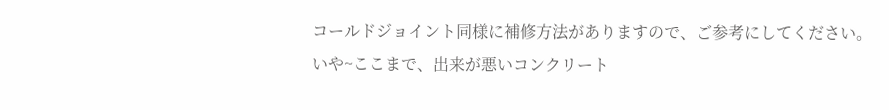コールドジョイント同様に補修方法がありますので、ご参考にしてください。
いや~ここまで、出来が悪いコンクリート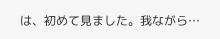は、初めて見ました。我ながら…